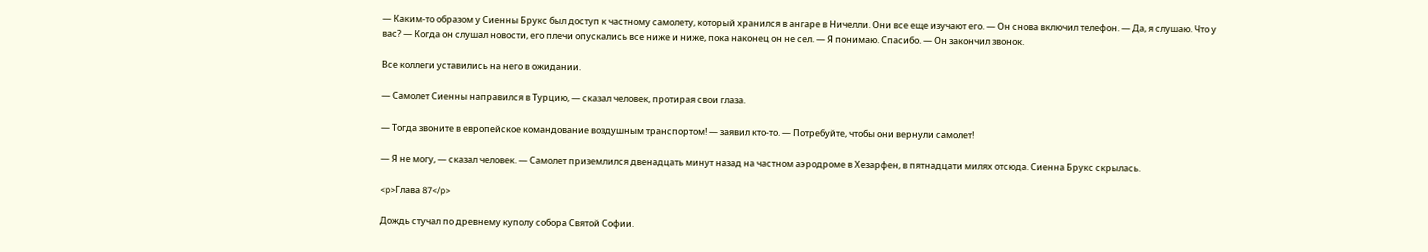— Каким-то образом у Сиенны Брукс был доступ к частному самолету, который хранился в ангаре в Ничелли. Они все еще изучают его. — Он снова включил телефон. — Да, я слушаю. Что у вас? — Когда он слушал новости, его плечи опускались все ниже и ниже, пока наконец он не сел. — Я понимаю. Спасибо. — Он закончил звонок.

Все коллеги уставились на него в ожидании.

— Самолет Сиенны направился в Турцию, — сказал человек, протирая свои глаза.

— Тогда звоните в европейское командование воздушным транспортом! — заявил кто-то. — Потребуйте, чтобы они вернули самолет!

— Я не могу, — сказал человек. — Самолет приземлился двенадцать минут назад на частном аэродроме в Хезарфен, в пятнадцати милях отсюда. Сиенна Брукс скрылась.

<p>Глава 87</p>

Дождь стучал по древнему куполу собора Святой Софии.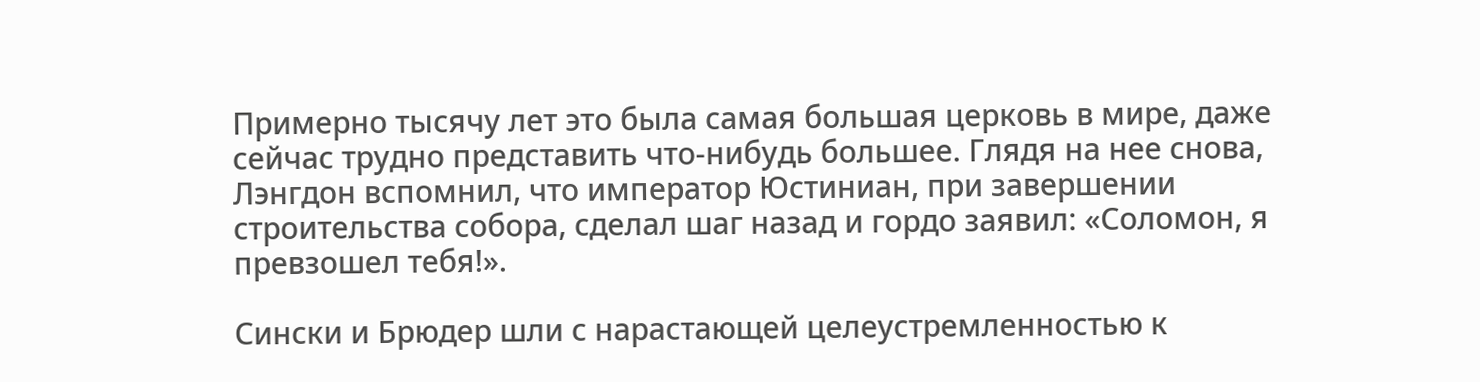Примерно тысячу лет это была самая большая церковь в мире, даже сейчас трудно представить что-нибудь большее. Глядя на нее снова, Лэнгдон вспомнил, что император Юстиниан, при завершении строительства собора, сделал шаг назад и гордо заявил: «Соломон, я превзошел тебя!».

Сински и Брюдер шли с нарастающей целеустремленностью к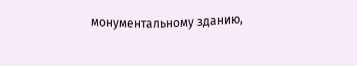монументальному зданию,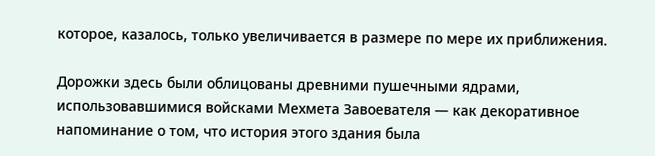которое, казалось, только увеличивается в размере по мере их приближения.

Дорожки здесь были облицованы древними пушечными ядрами, использовавшимися войсками Мехмета Завоевателя — как декоративное напоминание о том, что история этого здания была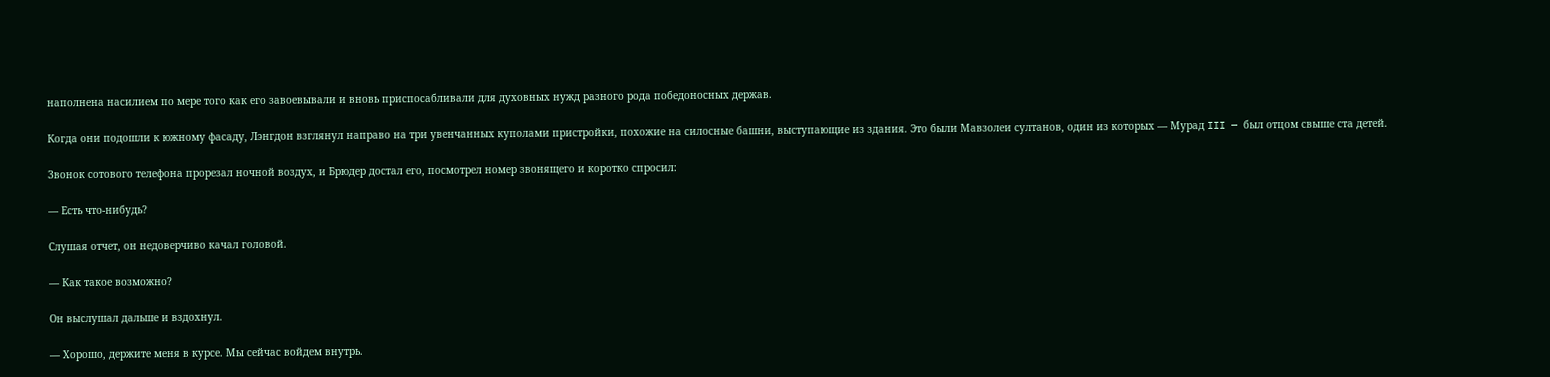наполнена насилием по мере того как его завоевывали и вновь приспосабливали для духовных нужд разного рода победоносных держав.

Когда они подошли к южному фасаду, Лэнгдон взглянул направо на три увенчанных куполами пристройки, похожие на силосные башни, выступающие из здания. Это были Мавзолеи султанов, один из которых — Мурад III — был отцом свыше ста детей.

Звонок сотового телефона прорезал ночной воздух, и Брюдер достал его, посмотрел номер звонящего и коротко спросил:

— Есть что-нибудь?

Слушая отчет, он недоверчиво качал головой.

— Как такое возможно?

Он выслушал дальше и вздохнул.

— Хорошо, держите меня в курсе. Мы сейчас войдем внутрь.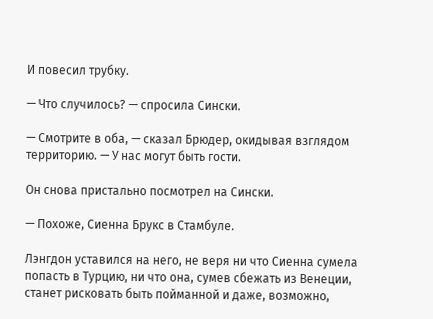И повесил трубку.

— Что случилось? — спросила Сински.

— Смотрите в оба, — сказал Брюдер, окидывая взглядом территорию. — У нас могут быть гости.

Он снова пристально посмотрел на Сински.

— Похоже, Сиенна Брукс в Стамбуле.

Лэнгдон уставился на него, не веря ни что Сиенна сумела попасть в Турцию, ни что она, сумев сбежать из Венеции, станет рисковать быть пойманной и даже, возможно,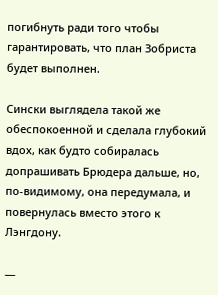погибнуть ради того чтобы гарантировать, что план Зобриста будет выполнен.

Сински выглядела такой же обеспокоенной и сделала глубокий вдох, как будто собиралась допрашивать Брюдера дальше, но, по-видимому, она передумала, и повернулась вместо этого к Лэнгдону.

—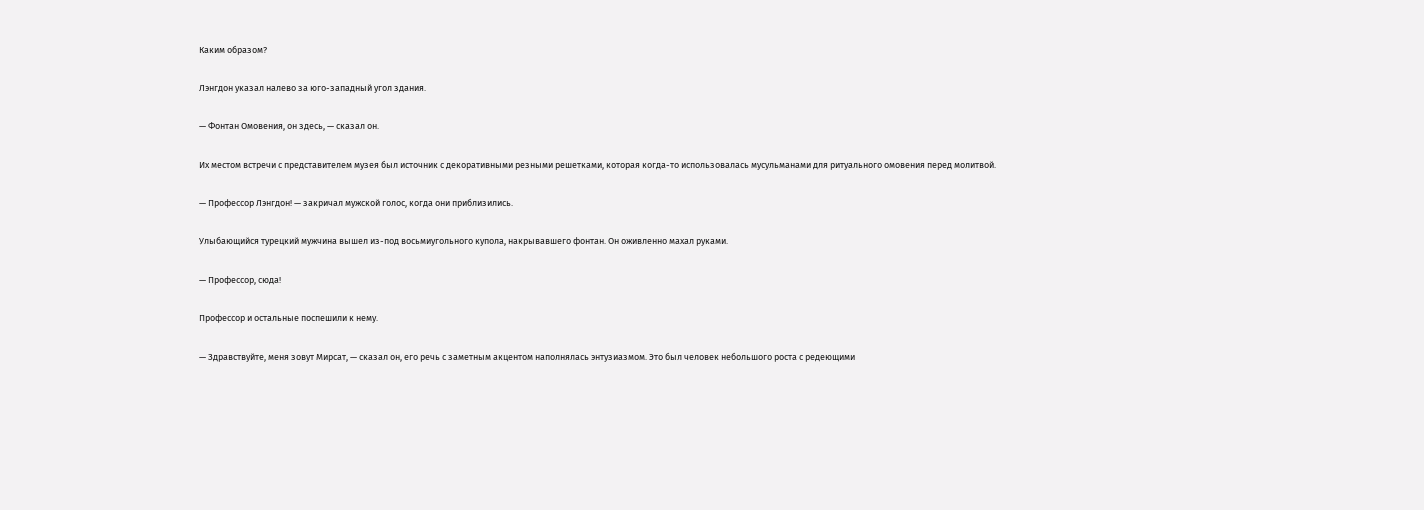Каким образом?

Лэнгдон указал налево за юго-западный угол здания.

— Фонтан Омовения, он здесь, — сказал он.

Их местом встречи с представителем музея был источник с декоративными резными решетками, которая когда-то использовалась мусульманами для ритуального омовения перед молитвой.

— Профессор Лэнгдон! — закричал мужской голос, когда они приблизились.

Улыбающийся турецкий мужчина вышел из-под восьмиугольного купола, накрывавшего фонтан. Он оживленно махал руками.

— Профессор, сюда!

Профессор и остальные поспешили к нему.

— Здравствуйте, меня зовут Мирсат, — сказал он, его речь с заметным акцентом наполнялась энтузиазмом. Это был человек небольшого роста с редеющими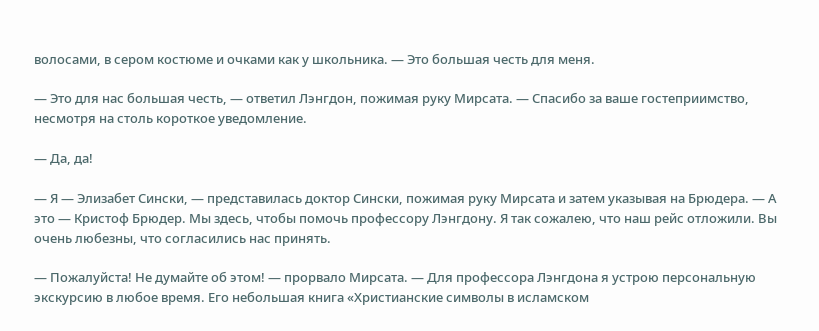волосами, в сером костюме и очками как у школьника. — Это большая честь для меня.

— Это для нас большая честь, — ответил Лэнгдон, пожимая руку Мирсата. — Спасибо за ваше гостеприимство, несмотря на столь короткое уведомление.

— Да, да!

— Я — Элизабет Сински, — представилась доктор Сински, пожимая руку Мирсата и затем указывая на Брюдера. — А это — Кристоф Брюдер. Мы здесь, чтобы помочь профессору Лэнгдону. Я так сожалею, что наш рейс отложили. Вы очень любезны, что согласились нас принять.

— Пожалуйста! Не думайте об этом! — прорвало Мирсата. — Для профессора Лэнгдона я устрою персональную экскурсию в любое время. Его небольшая книга «Христианские символы в исламском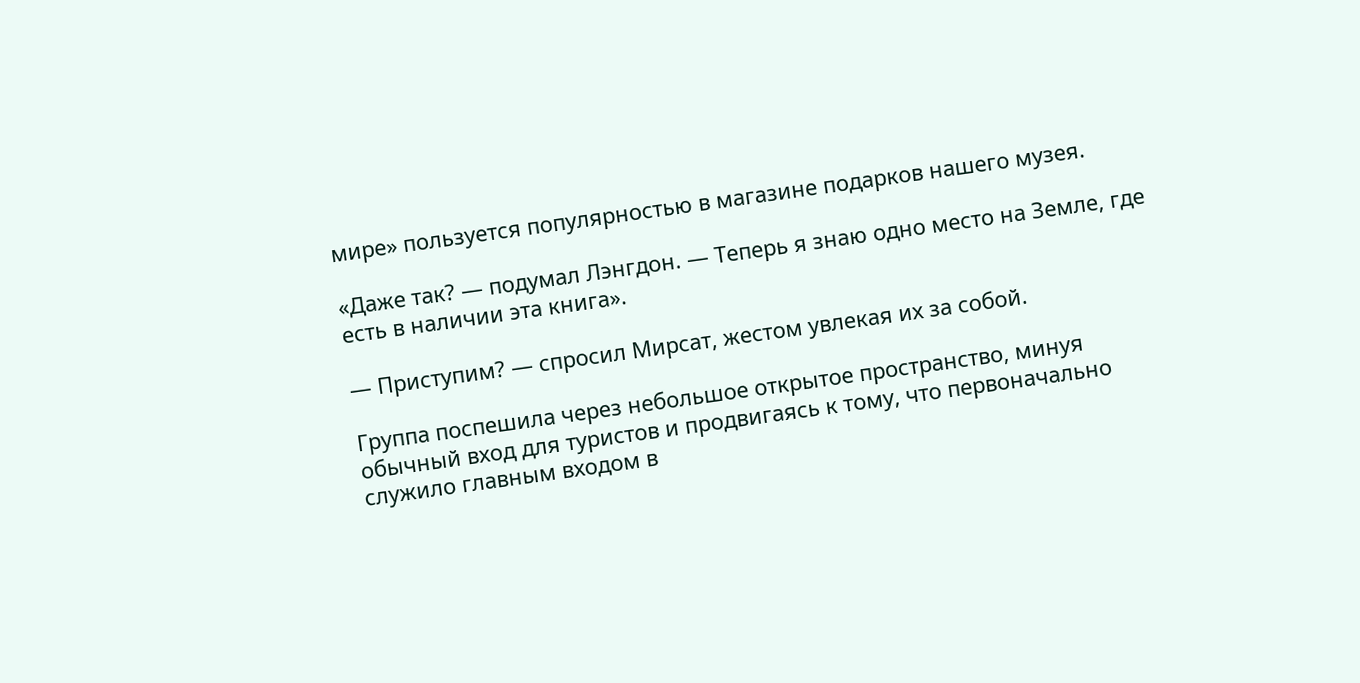мире» пользуется популярностью в магазине подарков нашего музея.

«Даже так? — подумал Лэнгдон. — Теперь я знаю одно место на Земле, где есть в наличии эта книга».

— Приступим? — спросил Мирсат, жестом увлекая их за собой.

Группа поспешила через небольшое открытое пространство, минуя обычный вход для туристов и продвигаясь к тому, что первоначально служило главным входом в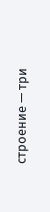строение — три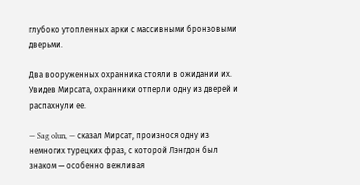глубоко утопленных арки с массивными бронзовыми дверьми.

Два вооруженных охранника стояли в ожидании их. Увидев Мирсата, охранники отперли одну из дверей и распахнули ее.

— Sag olun, — сказал Мирсат, произнося одну из немногих турецких фраз, с которой Лэнгдон был знаком — особенно вежливая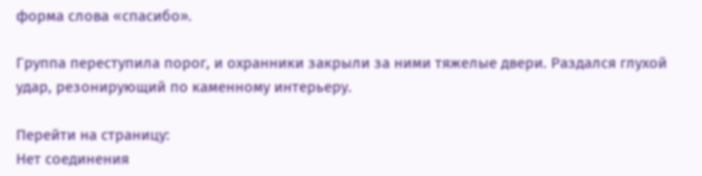форма слова «спасибо».

Группа переступила порог, и охранники закрыли за ними тяжелые двери. Раздался глухой удар, резонирующий по каменному интерьеру.

Перейти на страницу:
Нет соединения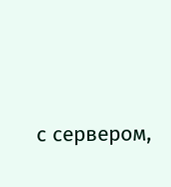с сервером,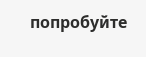попробуйте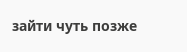зайти чуть позже